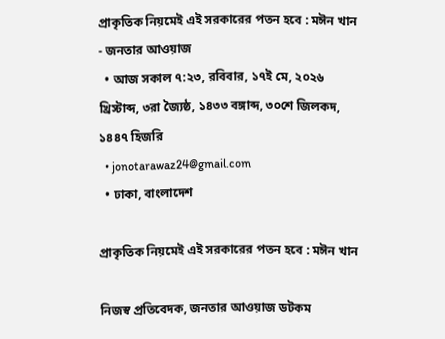প্রাকৃতিক নিয়মেই এই সরকারের পতন হবে : মঈন খান - জনতার আওয়াজ
  • আজ সকাল ৭:২৩, রবিবার, ১৭ই মে, ২০২৬ খ্রিস্টাব্দ, ৩রা জ্যৈষ্ঠ, ১৪৩৩ বঙ্গাব্দ, ৩০শে জিলকদ, ১৪৪৭ হিজরি
  • jonotarawaz24@gmail.com
  • ঢাকা, বাংলাদেশ

প্রাকৃতিক নিয়মেই এই সরকারের পতন হবে : মঈন খান

নিজস্ব প্রতিবেদক, জনতার আওয়াজ ডটকম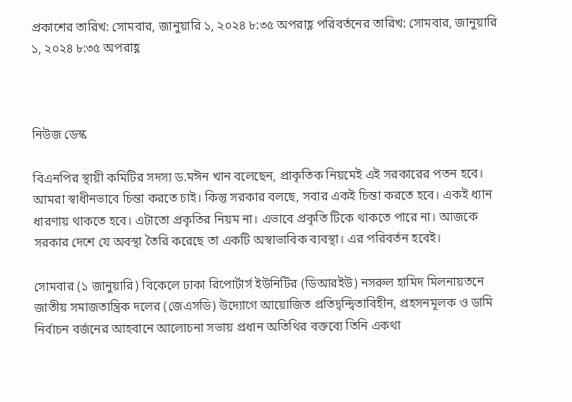প্রকাশের তারিখ: সোমবার, জানুয়ারি ১, ২০২৪ ৮:৩৫ অপরাহ্ণ পরিবর্তনের তারিখ: সোমবার, জানুয়ারি ১, ২০২৪ ৮:৩৫ অপরাহ্ণ



নিউজ ডেস্ক

বিএনপির স্থায়ী কমিটির সদস্য ড.মঈন খান বলেছেন, প্রাকৃতিক নিয়মেই এই সরকারের পতন হবে। আমরা স্বাধীনভাবে চিন্তা করতে চাই। কিন্তু সরকার বলছে, সবার একই চিন্তা করতে হবে। একই ধ্যান ধারণায় থাকতে হবে। এটাতো প্রকৃতির নিয়ম না। এভাবে প্রকৃতি টিকে থাকতে পারে না। আজকে সরকার দেশে যে অবস্থা তৈরি করেছে তা একটি অস্বাভাবিক ব্যবস্থা। এর পরিবর্তন হবেই।

সোমবার (১ জানুয়ারি) বিকেলে ঢাকা রিপোর্টার্স ইউনিটির (ডিআরইউ) নসরুল হামিদ মিলনায়তনে জাতীয় সমাজতান্ত্রিক দলের (জেএসডি) উদ্যোগে আয়োজিত প্রতিদ্বন্দ্বিতাবিহীন, প্রহসনমূলক ও ডামি নির্বাচন বর্জনের আহবানে আলোচনা সভায় প্রধান অতিথির বক্তব্যে তিনি একথা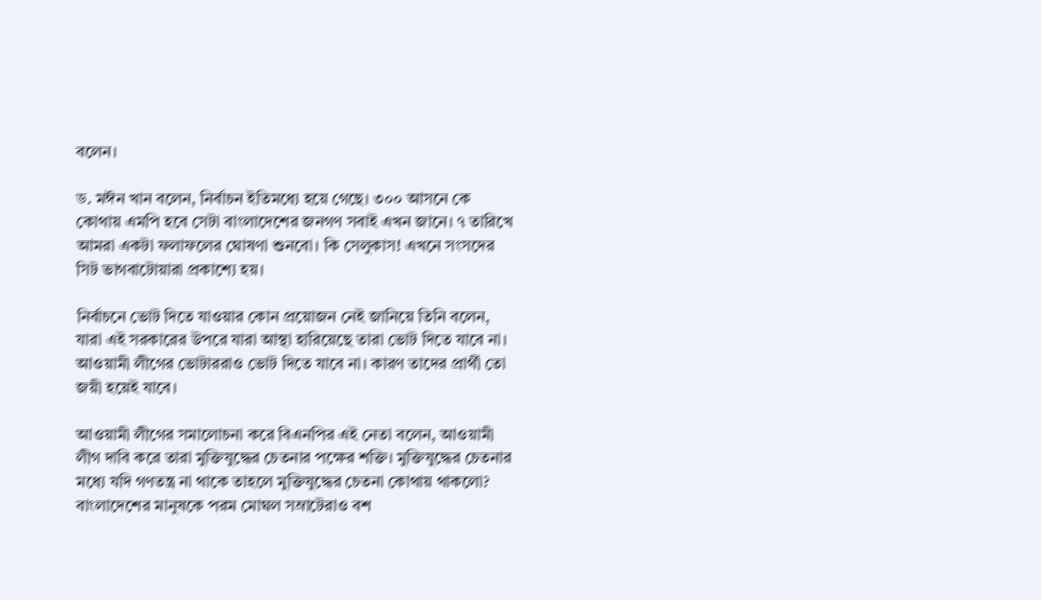বলেন।

ড. মঈন খান বলেন, নির্বাচন ইতিমধ্যে হয়ে গেছে। ৩০০ আসনে কে কোথায় এমপি হবে সেটা বাংলাদেশের জনগণ সবাই এখন জানে। ৭ তারিখে আমরা একটা ফলাফলের ঘোষণা শুনবো। কি সেলুকাস! এখনে সংসদের সিট ভাগবাটোয়ারা প্রকাশ্যে হয়।

নির্বাচনে ভোট দিতে যাওয়ার কোন প্রয়োজন নেই জানিয়ে তিনি বলেন, যারা এই সরকারের উপরে যারা আস্থা হারিয়েছে তারা ভোট দিতে যাবে না। আওয়ামী লীগের ভোটাররাও ভোট দিতে যাবে না। কারণ তাদের প্রার্থী তো জয়ী হয়েই যাবে।

আওয়ামী লীগের সমালোচনা করে বিএনপির এই নেতা বলেন, আওয়ামী লীগ দাবি করে তারা মুক্তিযুদ্ধের চেতনার পক্ষের শক্তি। মুক্তিযুদ্ধের চেতনার মধ্যে যদি গণতন্ত্র না থাকে তাহলে মুক্তিযুদ্ধের চেতনা কোথায় থাকলো? বাংলাদেশের মানুষকে পরম মোঘল সম্রাটেরাও বশ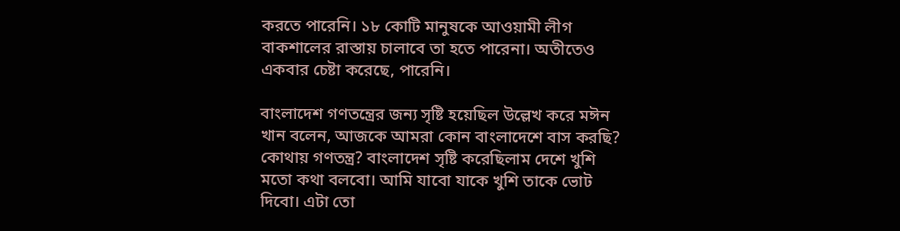করতে পারেনি। ১৮ কোটি মানুষকে আওয়ামী লীগ বাকশালের রাস্তায় চালাবে তা হতে পারেনা। অতীতেও একবার চেষ্টা করেছে, পারেনি।

বাংলাদেশ গণতন্ত্রের জন্য সৃষ্টি হয়েছিল উল্লেখ করে মঈন খান বলেন, আজকে আমরা কোন বাংলাদেশে বাস করছি? কোথায় গণতন্ত্র? বাংলাদেশ সৃষ্টি করেছিলাম দেশে খুশি মতো কথা বলবো। আমি যাবো যাকে খুশি তাকে ভোট দিবো। এটা তো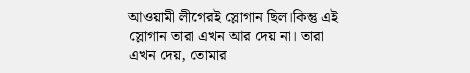আওয়ামী লীগেরই স্লোগান ছিল।কিন্তু এই স্লোগান তারা এখন আর দেয় না। তারা এখন দেয়, তোমার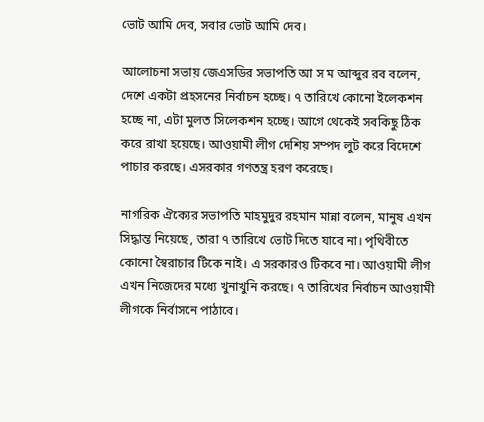ভোট আমি দেব, সবার ভোট আমি দেব।

আলোচনা সভায় জেএসডির সভাপতি আ স ম আব্দুর রব বলেন, দেশে একটা প্রহসনের নির্বাচন হচ্ছে। ৭ তারিখে কোনো ইলেকশন হচ্ছে না, এটা মুলত সিলেকশন হচ্ছে। আগে থেকেই সবকিছু ঠিক করে রাখা হয়েছে। আওয়ামী লীগ দেশিয় সম্পদ লুট করে বিদেশে পাচার করছে। এসরকার গণতন্ত্র হরণ করেছে।

নাগরিক ঐক্যের সভাপতি মাহমুদুর রহমান মান্না বলেন, মানুষ এখন সিদ্ধান্ত নিয়েছে, তারা ৭ তারিখে ভোট দিতে যাবে না। পৃথিবীতে কোনো স্বৈরাচার টিকে নাই। এ সরকারও টিকবে না। আওয়ামী লীগ এখন নিজেদের মধ্যে খুনাখুনি করছে। ৭ তারিখের নির্বাচন আওয়ামী লীগকে নির্বাসনে পাঠাবে।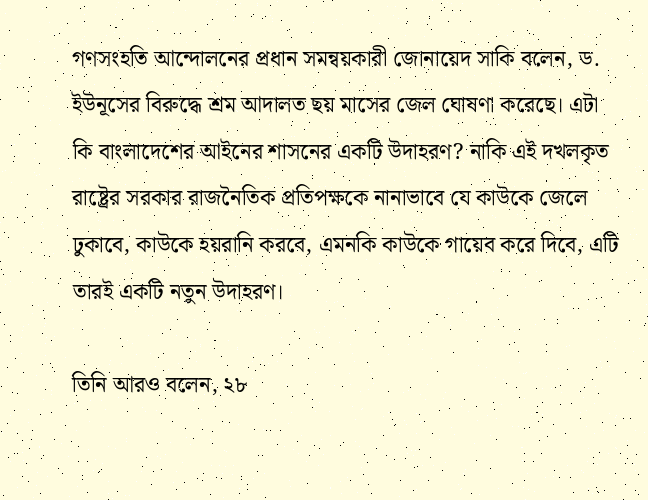গণসংহতি আন্দোলনের প্রধান সমন্বয়কারী জোনায়েদ সাকি বলেন, ড. ইউনূসের বিরুদ্ধে শ্রম আদালত ছয় মাসের জেল ঘোষণা করেছে। এটা কি বাংলাদেশের আইনের শাসনের একটি উদাহরণ? নাকি এই দখলকৃত রাষ্ট্রের সরকার রাজনৈতিক প্রতিপক্ষকে নানাভাবে যে কাউকে জেলে ঢুকাবে, কাউকে হয়রানি করবে, এমনকি কাউকে গায়েব করে দিবে, এটি তারই একটি নতুন উদাহরণ।

তিনি আরও বলেন, ২৮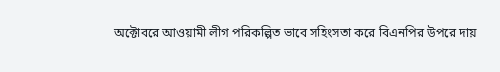অক্টোবরে আওয়ামী লীগ পরিকল্পিত ভাবে সহিংসতা করে বিএনপির উপরে দায়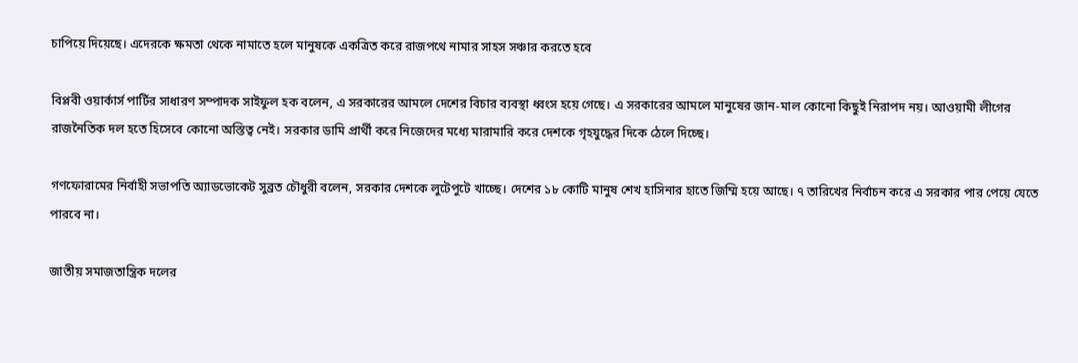চাপিয়ে দিয়েছে। এদেরকে ক্ষমতা থেকে নামাতে হলে মানুষকে একত্রিত করে রাজপথে নামার সাহস সঞ্চার করতে হবে

বিপ্লবী ওয়ার্কার্স পার্টির সাধারণ সম্পাদক সাইফুল হক বলেন, এ সরকারের আমলে দেশের বিচার ব্যবস্থা ধ্বংস হয়ে গেছে। এ সরকারের আমলে মানুষের জান-মাল কোনো কিছুই নিরাপদ নয়। আওয়ামী লীগের রাজনৈতিক দল হতে হিসেবে কোনো অস্তিত্ব নেই। সরকার ডামি প্রার্থী করে নিজেদের মধ্যে মারামারি করে দেশকে গৃহযুদ্ধের দিকে ঠেলে দিচ্ছে।

গণফোরামের নির্বাহী সভাপতি অ্যাডভোকেট সুব্রত চৌধুরী বলেন, সরকার দেশকে লুটেপুটে খাচ্ছে। দেশের ১৮ কোটি মানুষ শেখ হাসিনার হাতে জিম্মি হয়ে আছে। ৭ তারিখের নির্বাচন করে এ সরকার পার পেয়ে যেতে পারবে না।

জাতীয় সমাজতান্ত্রিক দলের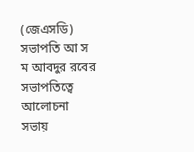(জেএসডি) সভাপতি আ স ম আবদুর রবের সভাপতিত্বে আলোচনা সভায়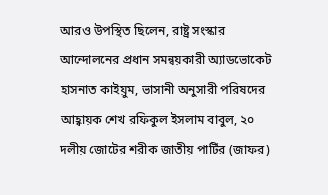আরও উপস্থিত ছিলেন, রাষ্ট্র সংস্কার আন্দোলনের প্রধান সমন্বয়কারী অ্যাডভোকেট হাসনাত কাইয়ুম, ভাসানী অনুসারী পরিষদের আহ্বায়ক শেখ রফিকুল ইসলাম বাবুল, ২০ দলীয় জোটের শরীক জাতীয় পার্টির (জাফর)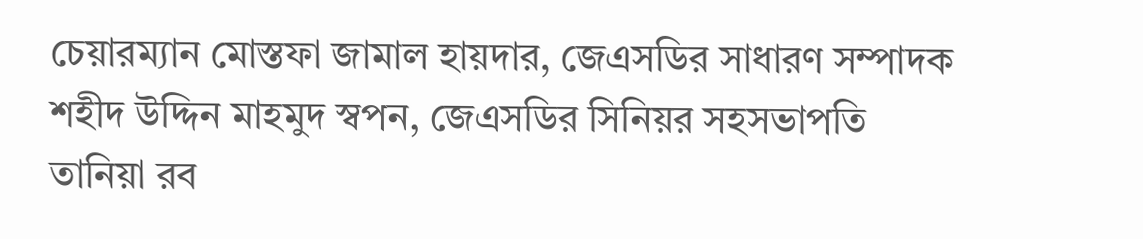চেয়ারম্যান মোস্তফা জামাল হায়দার, জেএসডির সাধারণ সম্পাদক শহীদ উদ্দিন মাহমুদ স্বপন, জেএসডির সিনিয়র সহসভাপতি তানিয়া রব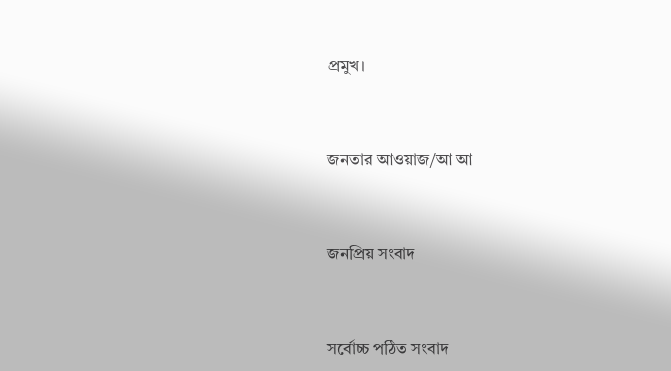প্রমুখ।



জনতার আওয়াজ/আ আ



জনপ্রিয় সংবাদ



সর্বোচ্চ পঠিত সংবাদ